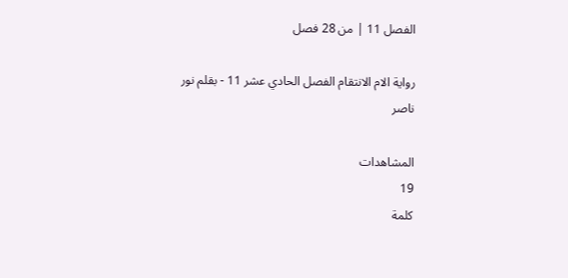الفصل 11 | من 28 فصل

رواية الام الانتقام الفصل الحادي عشر 11 - بقلم نور ناصر

المشاهدات
19
كلمة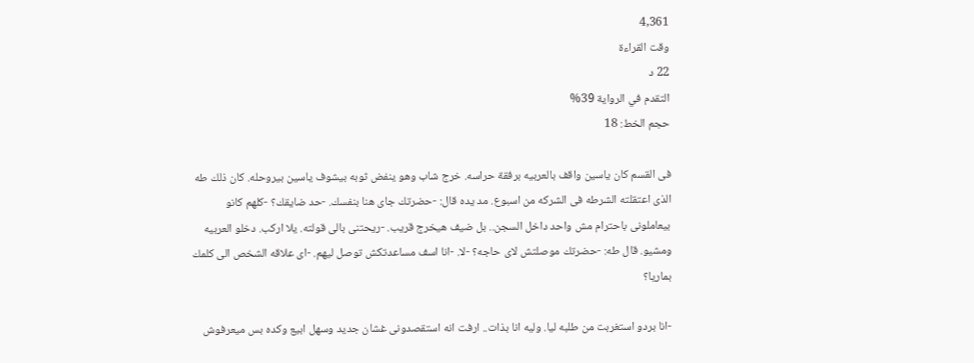4,361
وقت القراءة
22 د
التقدم في الرواية 39%
حجم الخط: 18

فى القسم كان ياسين واقف بالعربيه برفقة حراسه. خرج شاب وهو ينفض ثوبه بيشوف ياسين بيروحله. كان ذلك طه الذى اعتقلته الشرطه فى الشركه من اسبوع. مد يده قال: -حضرتك جاى هنا بنفسك. -حد ضايقك؟ -كلهم كانو بيعاملونى باحترام مش واحد داخل السجن.. بل ضيف هيخرج قريب. -ريحتنى بالى قولته. يلا اركب. دخلو العربيه ومشيو. قال طه: -حضرتك موصلتش لاى حاجه؟ -لا. -انا اسف مساعدتكش توصل ليهم. -اى علاقه الشخص الى كلمك بماريا؟

-انا بردو استغربت من طلبه ليا. وليه انا بذات.. ارفت انه استقصدونى غشان جديد وسهل ابيع وكده بس ميعرفوش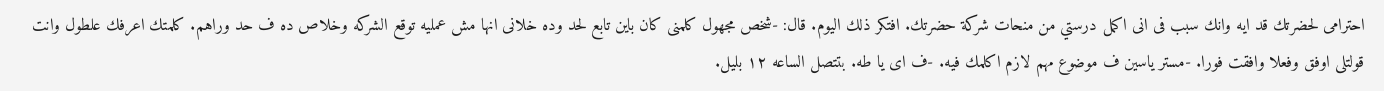احترامى لحضرتك قد ايه وانك سبب فى انى اكمل درستي من منحات شركة حضرتك. افتكر ذلك اليوم. قال: -شخص مجهول كلمنى كان باين تابع لحد وده خلانى انها مش عمليه توقع الشركه وخلاص ده ف حد وراهم. كلمتك اعرفك علطول وانت قولتلى اوفق وفعلا وافقت فورا. -مستر ياسين ف موضوع مهم لازم اكلمك فيه. -ف اى يا طه. بتتصل الساعه ١٢ بليل.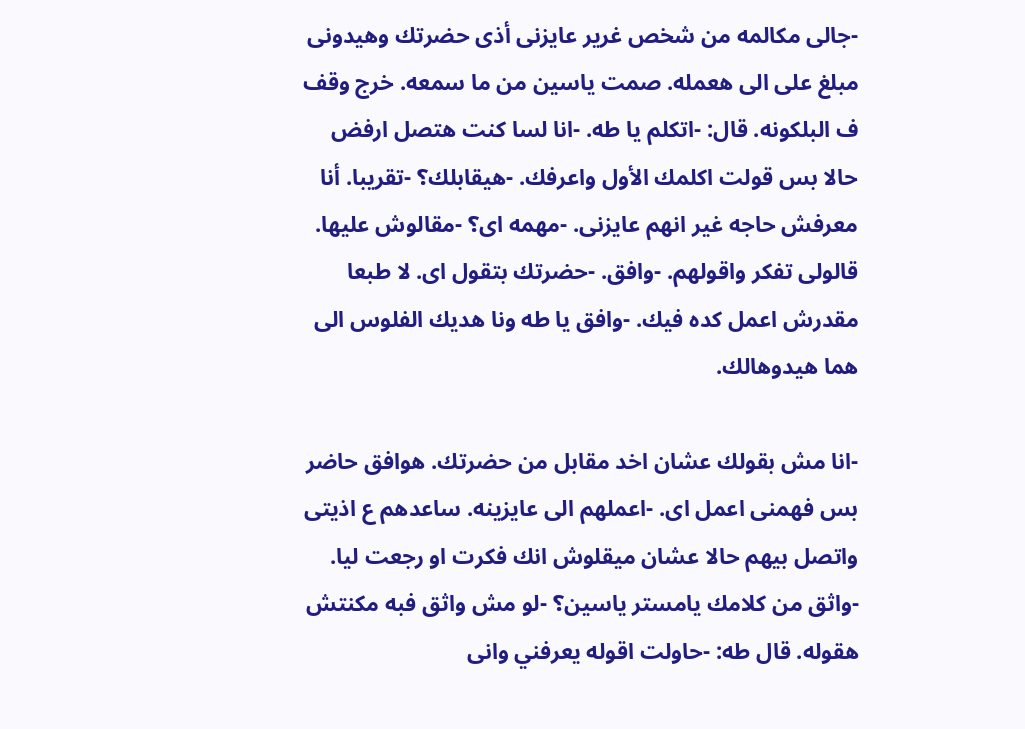-جالى مكالمه من شخص غرير عايزنى أذى حضرتك وهيدونى مبلغ على الى هعمله. صمت ياسين من ما سمعه. خرج وقف ف البلكونه. قال: -اتكلم يا طه. -انا لسا كنت هتصل ارفض حالا بس قولت اكلمك الأول واعرفك. -هيقابلك؟ -تقريبا. أنا معرفش حاجه غير انهم عايزنى. -مهمه اى؟ -مقالوش عليها. قالولى تفكر واقولهم. -وافق. -حضرتك بتقول اى. لا طبعا مقدرش اعمل كده فيك. -وافق يا طه ونا هديك الفلوس الى هما هيدوهالك.

-انا مش بقولك عشان اخد مقابل من حضرتك. هوافق حاضر بس فهمنى اعمل اى. -اعملهم الى عايزينه. ساعدهم ع اذيتى واتصل بيهم حالا عشان ميقلوش انك فكرت او رجعت ليا. -واثق من كلامك يامستر ياسين؟ -لو مش واثق فبه مكنتش هقوله. قال طه: -حاولت اقوله يعرفني وانى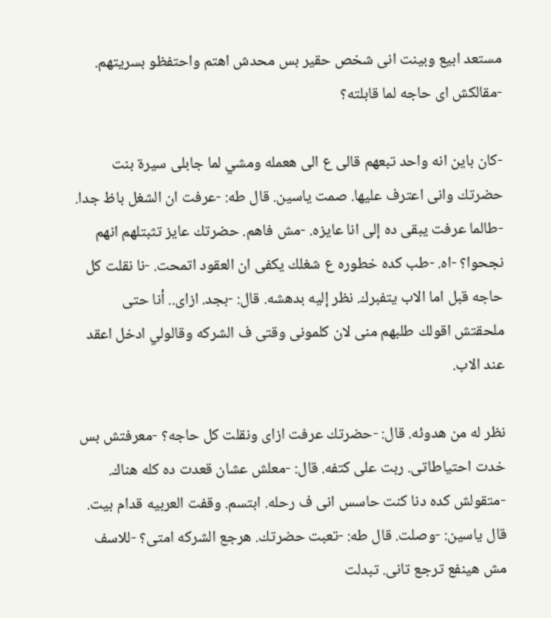مستعد ابيع وبينت انى شخص حقير بس محدش اهتم واحتفظو بسريتهم. -مقالكش اى حاجه لما قابلته؟

-كان باين انه واحد تبعهم قالى ع الى هعمله ومشي لما جابلى سيرة بنت حضرتك وانى اعترف عليها. صمت ياسين. قال طه: -عرفت ان الشغل باظ جدا. -طالما عرفت يبقى ده إلى انا عايزه. -مش فاهم. حضرتك عايز تثبتلهم انهم نجحوا؟ -اه. -طب كده خطوره ع شغلك يكفى ان العقود اتمحت. -نا نقلت كل حاجه قبل اما الاب يتفبرك. نظر إليه بدهشه. قال: -بجد. ازاى.. أنا حتى ملحقتش اقولك طلبهم منى لان كلمونى وقتى ف الشركه وقالولي ادخل اعقد عند الاب.

نظر له من هدوئه. قال: -حضرتك عرفت ازاى ونقلت كل حاجه؟ -معرفتش بس خدت احتياطاتى. ربت على كتفه. قال: -معلش عشان قعدت ده كله هناك. -متقولش كده دنا كنت حاسس انى ف رحله. ابتسم. وقفت العربيه قدام بيت. قال ياسين: -وصلت. قال طه: -تعبت حضرتك. هرجع الشركه امتى؟ -للاسف مش هينفع ترجع تانى. تبدلت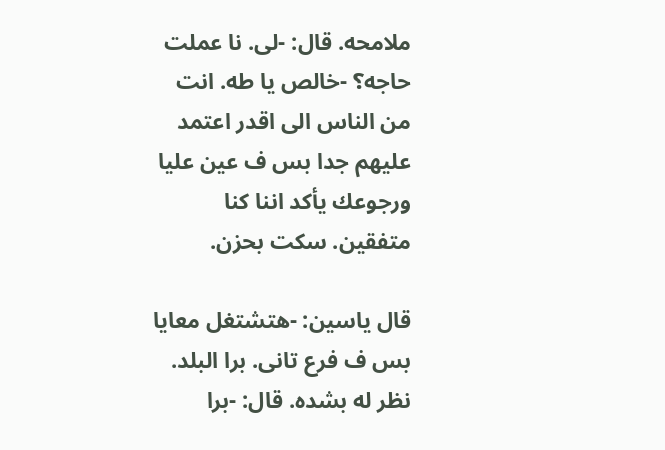ملامحه. قال: -لى. نا عملت حاجه؟ -خالص يا طه. انت من الناس الى اقدر اعتمد عليهم جدا بس ف عين عليا ورجوعك يأكد اننا كنا متفقين. سكت بحزن.

قال ياسين: -هتشتغل معايا بس ف فرع تانى. برا البلد. نظر له بشده. قال: -برا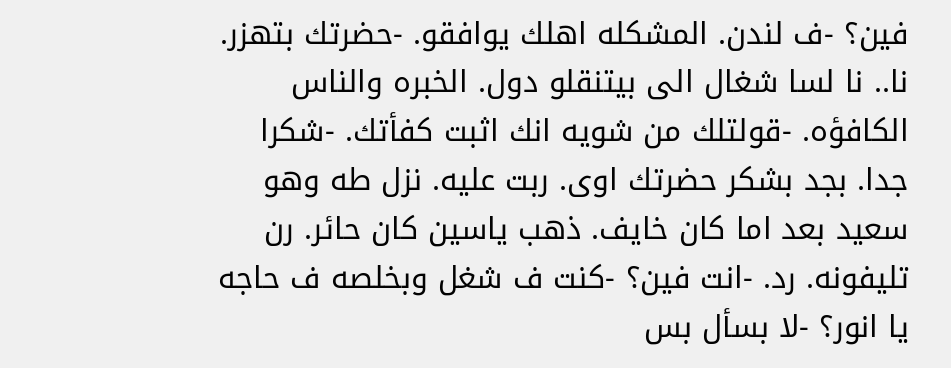فين؟ -ف لندن. المشكله اهلك يوافقو. -حضرتك بتهزر. نا.. نا لسا شغال الى بيتنقلو دول. الخبره والناس الكافؤه. -قولتلك من شويه انك اثبت كفأتك. -شكرا جدا. بجد بشكر حضرتك اوى. ربت عليه. نزل طه وهو سعيد بعد اما كان خايف. ذهب ياسين كان حائر. رن تليفونه. رد. -انت فين؟ -كنت ف شغل وبخلصه ف حاجه يا انور؟ -لا بسأل بس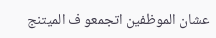عشان الموظفين اتجمعو ف الميتنج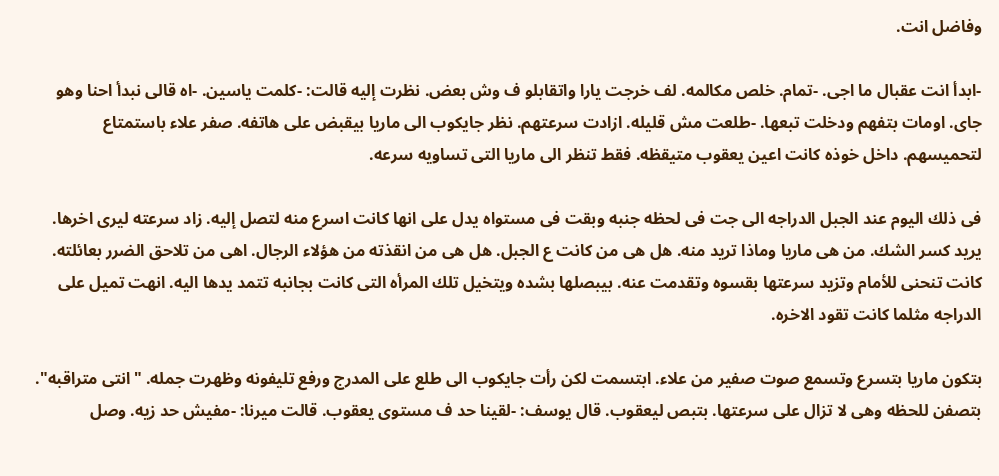وفاضل انت.

-ابدأ انت عقبال ما اجى. -تمام. خلص مكالمه. لف خرجت يارا واتقابلو ف وش بعض. نظرت إليه قالت: -كلمت ياسين. -اه قالى نبدأ احنا وهو جاى. اومات بتفهم ودخلت تبعها. -طلعت مش قليله. ازادت سرعتهم. نظر جايكوب الى ماريا بيقبض على هاتفه. صفر علاء باستمتاع لتحميسهم. داخل خوذه كانت اعين يعقوب متيقظه. فقط تنظر الى ماريا التى تساويه سرعه.

فى ذلك اليوم عند الجبل الدراجه الى جت فى لحظه جنبه وبقت فى مستواه يدل على انها كانت اسرع منه لتصل إليه. زاد سرعته ليرى اخرها. يريد كسر الشك. من هى ماريا وماذا تريد منه. هل هى من كانت ع الجبل. هل هى من انقذته من هؤلاء الرجال. اهى من تلاحق الضرر بعائلته. كانت تنحنى للأمام وتزيد سرعتها بقسوه وتقدمت عنه. بيبصلها بشده ويتخيل تلك المرأه التى كانت بجانبه تتمد يدها اليه. انهت تميل على الدراجه مثلما كانت تقود الاخره.

بتكون ماريا بتسرع وتسمع صوت صفير من علاء. ابتسمت لكن رأت جايكوب الى طلع على المدرج ورفع تليفونه وظهرت جمله. "انتى متراقبه". بتصفن للحظه وهى لا تزال على سرعتها. بتبص ليعقوب. قال يوسف: -لقينا حد ف مستوى يعقوب. قالت ميرنا: -مفيش حد زيه. وصل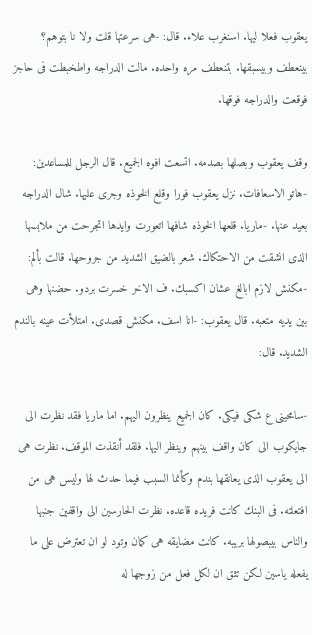يعقوب فعلا ليها. اسنغرب علاء. قال: -هى سرعتها قلت ولا نا بتوهم؟ بينعطف وبيسبقها. بتنعطف مره واحده. مالت الدراجه واطخبطت فى حاجز فوقعت والدراجه فوقها.

وقف يعقوب وبصلها بصدمه. اتسعت افوه الجميع. قال الرجل للمساعدين: -هاتو الاسعافات. نزل يعقوب فورا وقلع الخوذه وجرى عليها. شال الدراجه بعيد عنها. -ماريا. قلعها الخوذه شافها اتعورت وايدها اتجرحت من ملابسها الذى انشقت من الاحتكاك. شعر بالضيق الشديد من جروحها. قالت بألم: -مكنش لازم ابالغ عشان اكسبك. ف الاخر خسرت بردو. حضنها وهى بين يديه متعبه. قال يعقوب: -انا اسف. مكنش قصدى. امتلأت عينه بالندم الشديد. قال:

-سامحينى ع شكى فيكى. كان الجميع ينظرون اليهم. اما ماريا فقد نظرت الى جايكوب الى كان واقف بينهم وينظر اليها. فلقد أنقذت الموقف. نظرت هى الى يعقوب الذى يعانقها بندم وكأنما السبب فيما حدث لها وليس هى من افتعلته. فى البنك كانت فريده قاعده. نظرت الحارسين الى واقفين جنبها والناس بيبصولها بريبه. كانت مضايقه هى كمان وتود لو ان تعترض على ما يفعله ياسين لكن تثق ان لكل فعل من زوجها له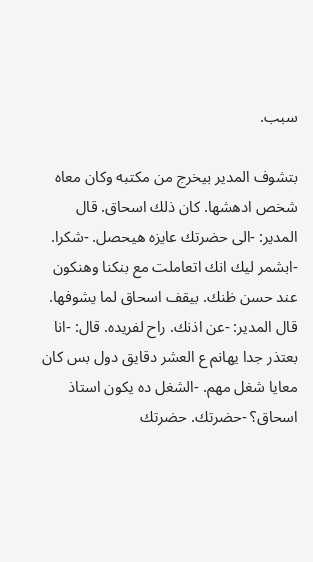سبب.

بتشوف المدير بيخرج من مكتبه وكان معاه شخص ادهشها. كان ذلك اسحاق. قال المدير: -الى حضرتك عايزه هيحصل. -شكرا. -ابشمر ليك انك اتعاملت مع بنكنا وهنكون عند حسن ظنك. بيقف اسحاق لما يشوفها. قال المدير: -عن اذنك. راح لفريده. قال: -انا بعتذر جدا يهانم ع العشر دقايق دول بس كان معايا شغل مهم. -الشغل ده يكون استاذ اسحاق؟ -حضرتك. حضرتك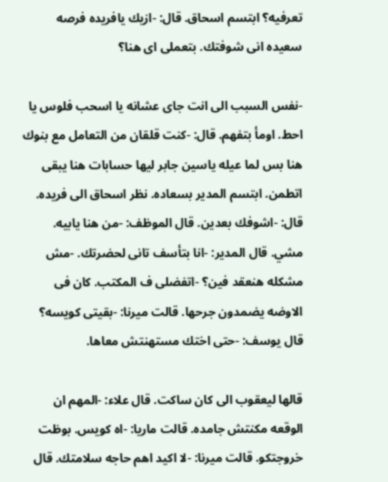تعرفيه؟ ابتسم اسحاق. قال: -ازيك يافريده فرصه سعيده انى شوفتك. بتعملى اى هنا؟

-نفس السبب الى انت جاى عشانه يا اسحب فلوس يا احط. اومأ بتفهم. قال: -كنت قلقان من التعامل مع بنوك هنا بس لما عيله ياسين جابر ليها حسابات هنا يبقى اتطمن. ابتسم المدير بسعاده. نظر اسحاق الى فريده. قال: -اشوفك بعدين. قال الموظف: -من هنا يابيه. مشي. قال المدير: -انا بتأسف تانى لحضرتك. -مش مشكله هنعقد فين؟ -اتفضلى ف المكتب. كان فى الاوضه يضمدون جرحها. قالت ميرنا: -بقيتى كويسه؟ قال يوسف: -حتى اختك مستهنتش معاها.

قالها ليعقوب الى كان ساكت. قال علاء: -المهم ان الوقعه مكنتش جامده. قالت ماريا: -اه كويس. بوظت خروجتكو. قالت ميرنا: -لا اكيد اهم حاجه سلامتك. قال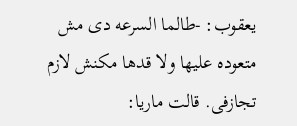يعقوب: -طالما السرعه دى مش متعوده عليها ولا قدها مكنش لازم تجازفى. قالت ماريا: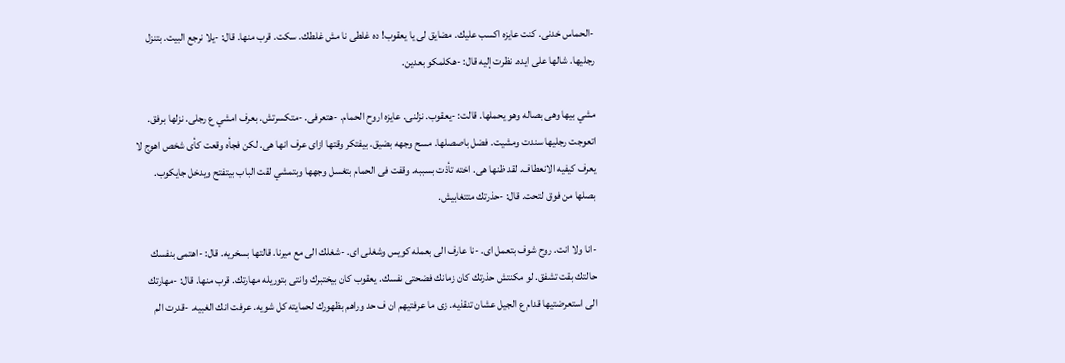-الحماس خدنى. كنت عايزه اكسب عليك. مضايق لى يا يعقوب! ده غلطى نا مش غلطك. سكت. قرب منها. قال: -يلا نرجع البيت. بتنزل رجليها. شالها على ايده. نظرت إليه قال: -هكلمكو بعدين.

مشي بيها وهى بصاله وهو يحملها. قالت: -يعقوب. نزلنى. عايزه اروح الحمام. -هتعرفى. -متكسرتش. بعرف امشي ع رجلى. نزلها برفق. اتعوجت رجليها سندت ومشيت. فضل باصصلها. مسح وجهه بضيق. بيفتكر وقتها ازاى عرف انها هى. لكن فجأه وقعت كأى شخص اهوج لا يعرف كيفيه الانعطاف. لقد ظنها هى. اخته تأذت بسببه. وقفت فى الحمام بتغسل وجهها وبتمشي لقت الباب بيتفتح ويدخل جايكوب. بصلها من فوق لتحت. قال: -حذرتك متتغابيش.

-انا ولا انت. روح شوف بتعمل اى. -نا عارف الى بعمله كويس وشغلى اى. -شغلك الى مع ميرنا. قالتها بسخريه. قال: -اهتمى بنفسك حالتك بقت تشفق. لو مكنتش حذرتك كان زمانك فضحتى نفسك. يعقوب كان بيختبرك وانتى بتوريله مهارتك. قرب منها. قال: -مهارتك الى استعرضتيها قدام ع الجيل عشان تنقذيه. زى ما عرفتيهم ان ف حد وراهم بظهورك لحمايته كل شويه. عرفت انك الغبيه. -قدرت الم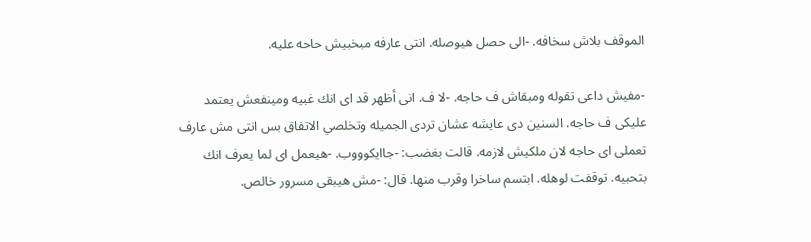الموقف بلاش سخافه. -الى حصل هيوصله. انتى عارفه مبخبيش حاحه عليه.

-مفيش داعى تقوله ومبقاش ف حاجه. -لا ف. انى أظهر قد اى انك غبيه ومينفعش يعتمد عليكى ف حاجه. السنين دى عايشه عشان تردى الجميله وتخلصي الاتفاق بس انتى مش عارف تعملى اى حاجه لان ملكيش لازمه. قالت بغضب: -جاايكوووب. -هيعمل اى لما يعرف انك بتحبيه. توقفت لوهله. ابتسم ساخرا وقرب منها. قال: -مش هيبقى مسرور خالص.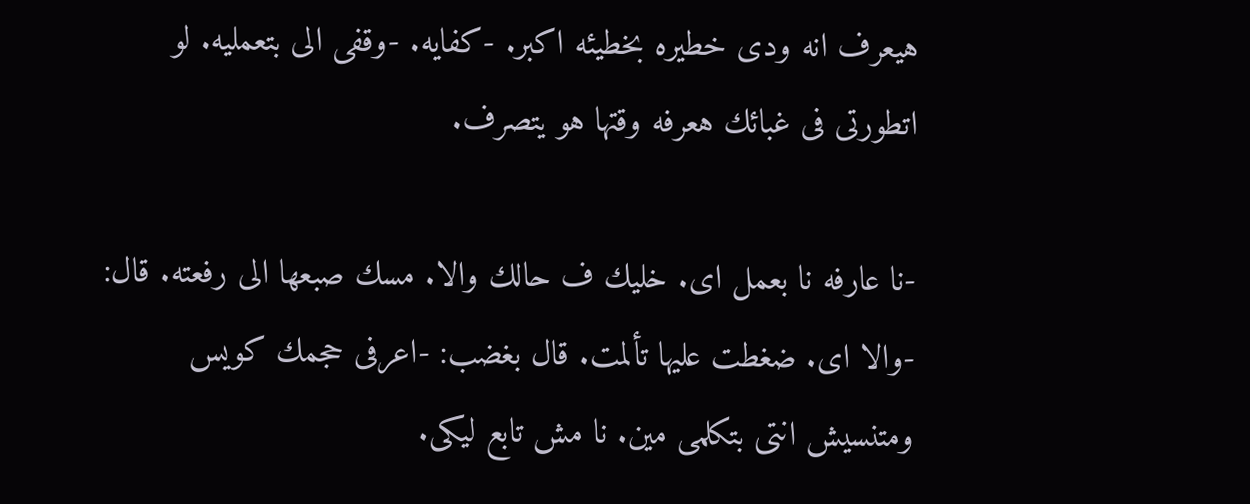هيعرف انه ودى خطيره بخطيئه اكبر. -كفايه. -وقفى الى بتعمليه. لو اتطورتى فى غبائك هعرفه وقتها هو يتصرف.

-نا عارفه نا بعمل اى. خليك ف حالك والا. مسك صبعها الى رفعته. قال: -والا اى. ضغطت عليها تألمت. قال بغضب: -اعرفى حجمك كويس ومتنسيش انتى بتكلمى مين. نا مش تابع ليكى.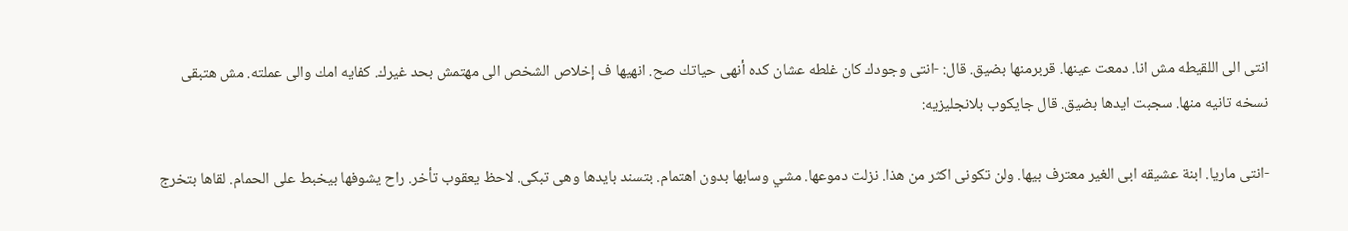انتى الى اللقيطه مش انا. دمعت عينها. قربرمنها بضيق. قال: -انتى وجودك كان غلطه عشان كده أنهى حياتك صح. انهيها ف إخلاص الشخص الى مهتمش بحد غيرك. كفايه امك والى عملته. مش هتبقى نسخه تانيه منها. سجبت ايدها بضيق. قال جايكوب بلانجليزيه:

-انتى ماريا. ابنة عشيقه ابى الغير معترف بيها. ولن تكونى اكثر من هذا. نزلت دموعها. مشي وسابها بدون اهتمام. بتسند بايدها وهى تبكى. لاحظ يعقوب تأخر. راح يشوفها بيخبط على الحمام. لقاها بتخرج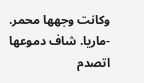وكانت وجهها محمر. -ماريا. شاف دموعها اتصدم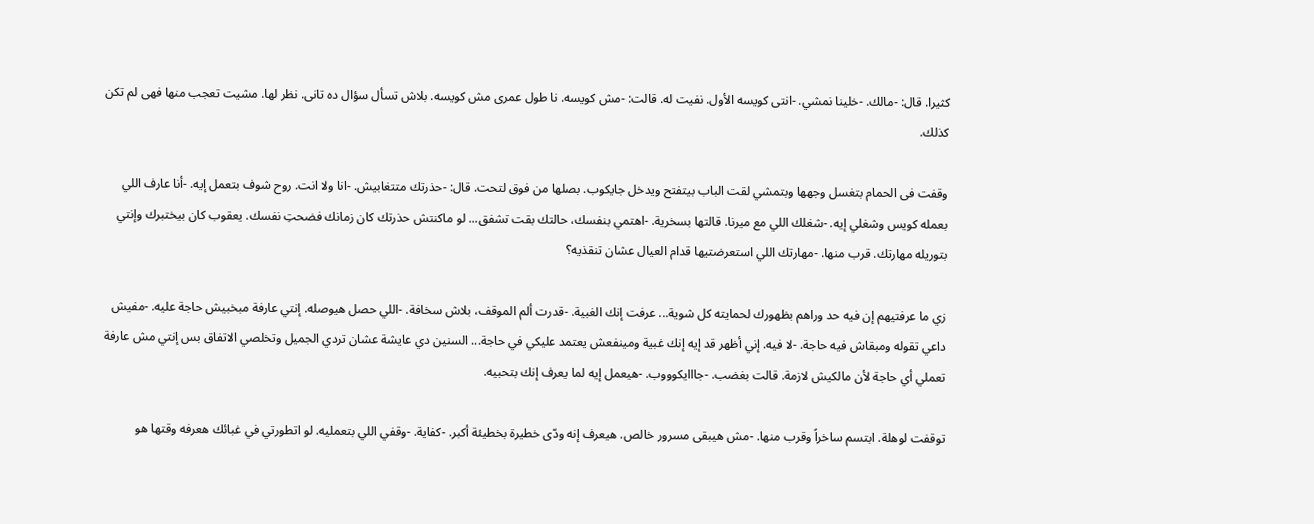كثيرا. قال: -مالك. -خلينا نمشي. -انتى كويسه الأول. نفيت له. قالت: -مش كويسه. نا طول عمرى مش كويسه. بلاش تسأل سؤال ده تانى. نظر لها. مشيت تعجب منها فهى لم تكن كذلك.

وقفت فى الحمام بتغسل وجهها وبتمشي لقت الباب بيتفتح ويدخل جايكوب. بصلها من فوق لتحت. قال: -حذرتك متتغابيش. -انا ولا انت. روح شوف بتعمل إيه. -أنا عارف اللي بعمله كويس وشغلي إيه. -شغلك اللي مع ميرنا. قالتها بسخرية. -اهتمي بنفسك، حالتك بقت تشفق... لو ماكنتش حذرتك كان زمانك فضحتِ نفسك. يعقوب كان بيختبرك وإنتي بتوريله مهارتك. قرب منها. -مهارتك اللي استعرضتيها قدام العيال عشان تنقذيه؟

زي ما عرفتيهم إن فيه حد وراهم بظهورك لحمايته كل شوية... عرفت إنك الغبية. -قدرت ألم الموقف، بلاش سخافة. -اللي حصل هيوصله. إنتي عارفة مبخبيش حاجة عليه. -مفيش داعي تقوله ومبقاش فيه حاجة. -لا فيه. إني أظهر قد إيه إنك غبية ومينفعش يعتمد عليكي في حاجة... السنين دي عايشة عشان تردي الجميل وتخلصي الاتفاق بس إنتي مش عارفة تعملي أي حاجة لأن مالكيش لازمة. قالت بغضب. -جااايكوووب. -هيعمل إيه لما يعرف إنك بتحبيه.

توقفت لوهلة. ابتسم ساخراً وقرب منها. -مش هيبقى مسرور خالص. هيعرف إنه ودّى خطيرة بخطيئة أكبر. -كفاية. -وقفي اللي بتعمليه. لو اتطورتي في غبائك هعرفه وقتها هو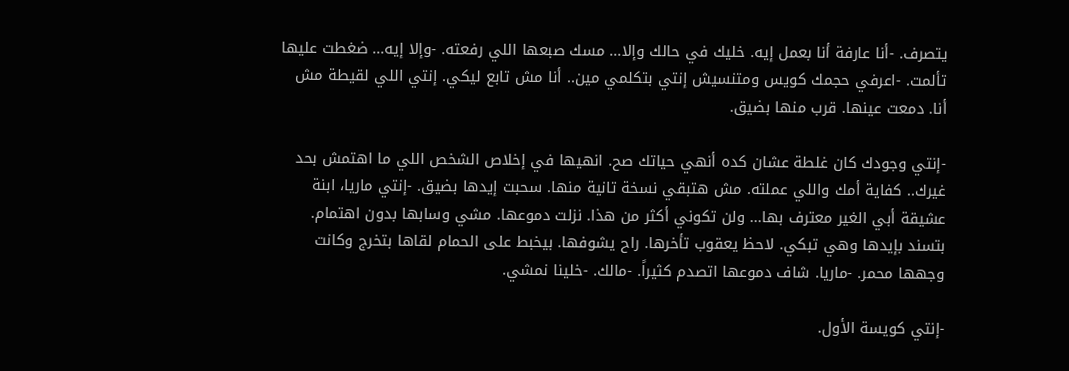يتصرف. -أنا عارفة أنا بعمل إيه. خليك في حالك وإلا... مسك صبعها اللي رفعته. -وإلا إيه... ضغطت عليها تألمت. -اعرفي حجمك كويس ومتنسيش إنتي بتكلمي مين.. أنا مش تابع ليكي. إنتي اللي لقيطة مش أنا. دمعت عينها. قرب منها بضيق.

-إنتي وجودك كان غلطة عشان كده أنهي حياتك صح. انهيها في إخلاص الشخص اللي ما اهتمش بحد غيرك.. كفاية أمك واللي عملته. مش هتبقي نسخة تانية منها. سحبت إيدها بضيق. -إنتي ماريا، ابنة عشيقة أبي الغير معترف بها... ولن تكوني أكثر من هذا. نزلت دموعها. مشي وسابها بدون اهتمام. بتسند بإيدها وهي تبكي. لاحظ يعقوب تأخرها. راح يشوفها. بيخبط على الحمام لقاها بتخرج وكانت وجهها محمر. -ماريا. شاف دموعها اتصدم كثيراً. -مالك. -خلينا نمشي.

-إنتي كويسة الأول.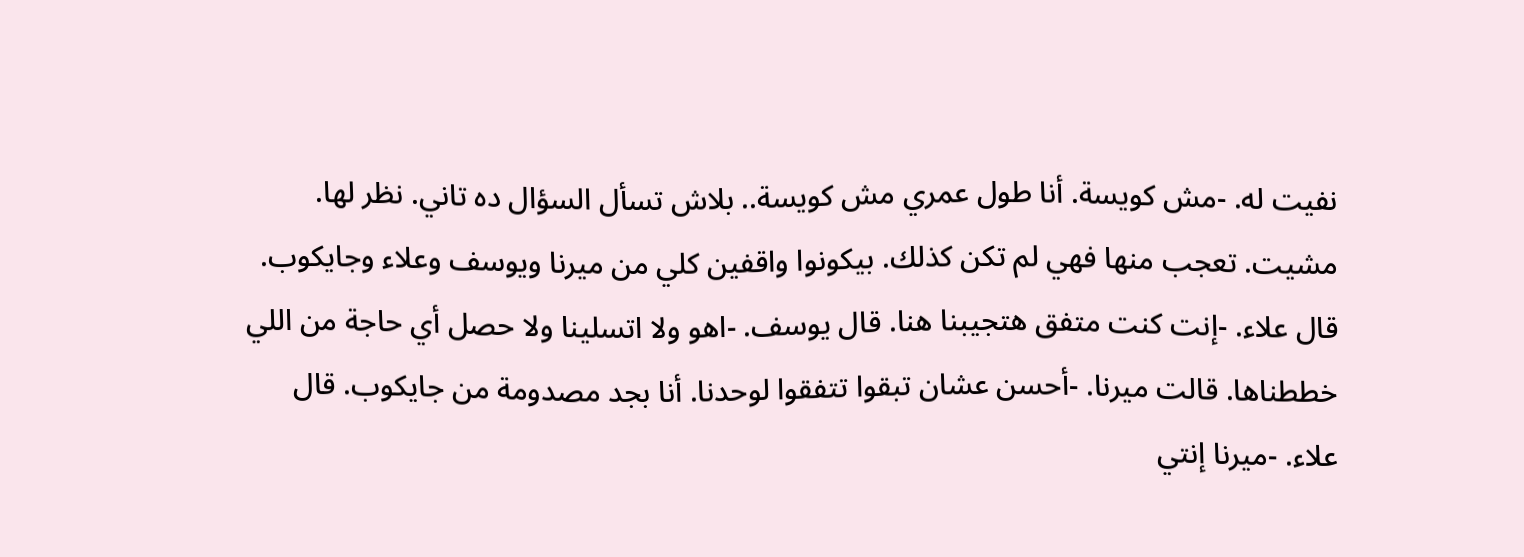نفيت له. -مش كويسة. أنا طول عمري مش كويسة.. بلاش تسأل السؤال ده تاني. نظر لها. مشيت. تعجب منها فهي لم تكن كذلك. بيكونوا واقفين كلي من ميرنا ويوسف وعلاء وجايكوب. قال علاء. -إنت كنت متفق هتجيبنا هنا. قال يوسف. -اهو ولا اتسلينا ولا حصل أي حاجة من اللي خططناها. قالت ميرنا. -أحسن عشان تبقوا تتفقوا لوحدنا. أنا بجد مصدومة من جايكوب. قال علاء. -ميرنا إنتي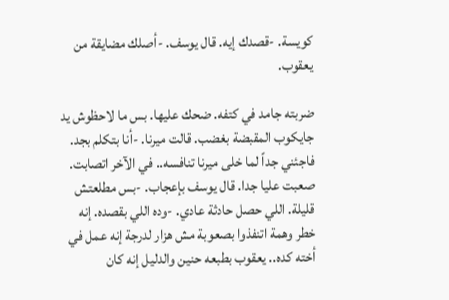كويسة. -قصدك إيه. قال يوسف. -أصلك مضايقة من يعقوب.

ضربته جامد في كتفه. ضحك عليها. بس ما لاحظوش يد جايكوب المقبضة بغضب. قالت ميرنا. -أنا بتكلم بجد. فاجئني جداً لما خلى ميرنا تنافسه.. في الآخر اتصابت. صعبت عليا جدا. قال يوسف بإعجاب. -بس مطلعتش قليلة. اللي حصل حادثة عادي. -وده اللي بقصده. إنه خطر وهمة اتنفذوا بصعوبة مش هزار لدرجة إنه عمل في أخته كده.. يعقوب بطبعه حنين والدليل إنه كان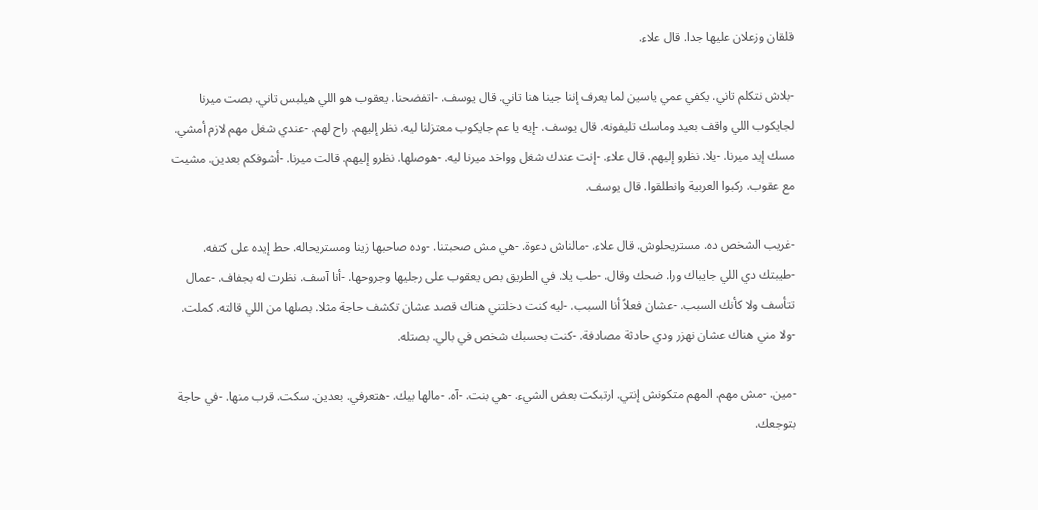قلقان وزعلان عليها جدا. قال علاء.

-بلاش نتكلم تاني. يكفي عمي ياسين لما يعرف إننا جينا هنا تاني. قال يوسف. -اتفضحنا. يعقوب هو اللي هيلبس تاني. بصت ميرنا لجايكوب اللي واقف بعيد وماسك تليفونه. قال يوسف. -إيه يا عم جايكوب معتزلنا ليه. نظر إليهم. راح لهم. -عندي شغل مهم لازم أمشي. مسك إيد ميرنا. -يلا. نظرو إليهم. قال علاء. -إنت عندك شغل وواخد ميرنا ليه. -هوصلها. نظرو إليهم. قالت ميرنا. -أشوفكم بعدين. مشيت مع عقوب. ركبوا العربية وانطلقوا. قال يوسف.

-غريب الشخص ده. مستريحلوش. قال علاء. -مالناش دعوة. -هي مش صحبتنا. -وده صاحبها زينا ومستريحاله. حط إيده على كتفه. -طيبتك دي اللي جايباك ورا. ضحك وقال. -طب يلا. في الطريق بص يعقوب على رجليها وجروحها. -أنا آسف. نظرت له بجفاف. -عمال تتأسف ولا كأنك السبب. -عشان فعلاً أنا السبب. -ليه كنت دخلتني هناك قصد عشان تكشف حاجة مثلا. بصلها من اللي قالته. كملت. -ولا مني هناك عشان نهزر ودي حادثة مصادفة. -كنت بحسبك شخص في بالي. بصتله.

-مين. -مش مهم. المهم متكونش إنتي. ارتبكت بعض الشيء. -هي بنت. -آه. -مالها بيك. -هتعرفي. بعدين. سكت. قرب منها. -في حاجة بتوجعك.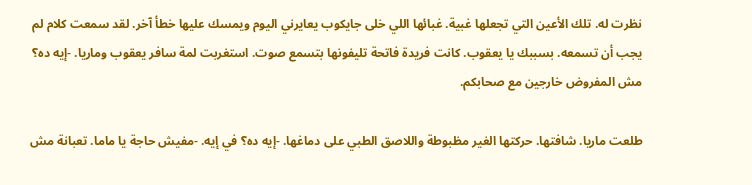نظرت له. تلك الأعين التي تجعلها غبية. غبائها اللي خلى جايكوب يعايرني اليوم ويمسك عليها خطأ آخر. لقد سمعت كلام لم يجب أن تسمعه. بسببك يا يعقوب. كانت فريدة فاتحة تليفونها بتسمع صوت. استغربت لمة سافر يعقوب وماريا. -إيه ده؟ مش المفروض خارجين مع صحابكم.

طلعت ماريا. شافتها. حركتها الغير مظبوطة واللاصق الطبي على دماغها. -إيه ده؟ في إيه. -مفيش حاجة يا ماما. تعبانة مش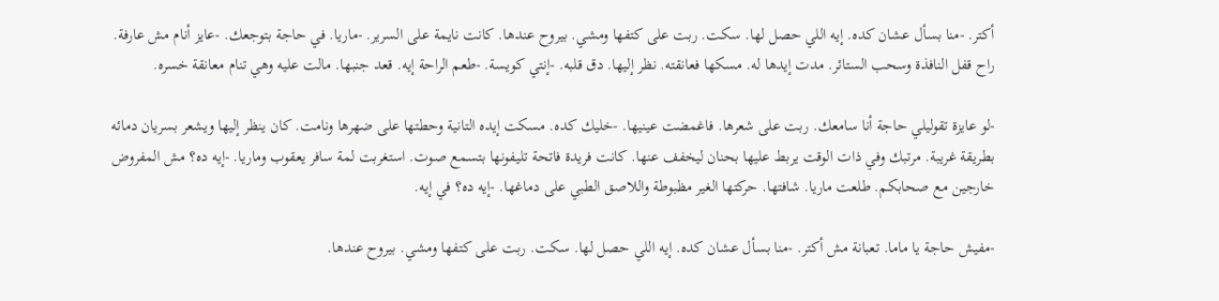أكتر. -منا بسأل عشان كده. إيه اللي حصل لها. سكت. ربت على كتفها ومشي. بيروح عندها. كانت نايمة على السرير. -ماريا. في حاجة بتوجعك. -عايز أنام مش عارفة. راح قفل النافذة وسحب الستائر. مدت إيدها له. مسكها فعانقته. نظر إليها. دق قلبه. -إنتي كويسة. -طعم الراحة إيه. قعد جنبها. مالت عليه وهي تنام معانقة خسره.

-لو عايزة تقوليلي حاجة أنا سامعك. ربت على شعرها. فاغمضت عينيها. -خليك كده. مسكت إيده التانية وحطتها على ضهرها ونامت. كان ينظر إليها ويشعر بسريان دمائه بطريقة غريبة. مرتبك وفي ذات الوقت يربط عليها بحنان ليخفف عنها. كانت فريدة فاتحة تليفونها بتسمع صوت. استغربت لمة سافر يعقوب وماريا. -إيه ده؟ مش المفروض خارجين مع صحابكم. طلعت ماريا. شافتها. حركتها الغير مظبوطة واللاصق الطبي على دماغها. -إيه ده؟ في إيه.

-مفيش حاجة يا ماما. تعبانة مش أكتر. -منا بسأل عشان كده. إيه اللي حصل لها. سكت. ربت على كتفها ومشي. بيروح عندها.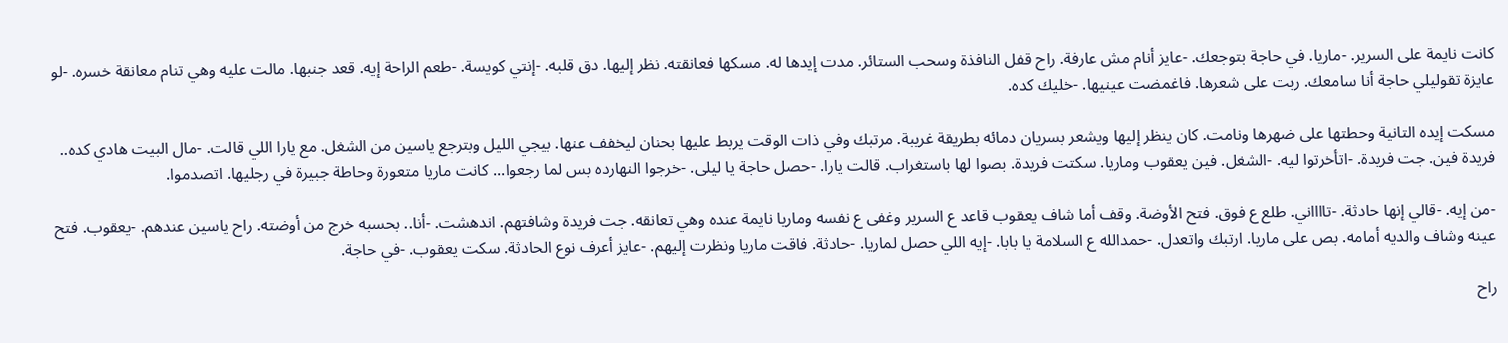كانت نايمة على السرير. -ماريا. في حاجة بتوجعك. -عايز أنام مش عارفة. راح قفل النافذة وسحب الستائر. مدت إيدها له. مسكها فعانقته. نظر إليها. دق قلبه. -إنتي كويسة. -طعم الراحة إيه. قعد جنبها. مالت عليه وهي تنام معانقة خسره. -لو عايزة تقوليلي حاجة أنا سامعك. ربت على شعرها. فاغمضت عينيها. -خليك كده.

مسكت إيده التانية وحطتها على ضهرها ونامت. كان ينظر إليها ويشعر بسريان دمائه بطريقة غريبة. مرتبك وفي ذات الوقت يربط عليها بحنان ليخفف عنها. بيجي الليل وبترجع ياسين من الشغل. مع يارا اللي قالت. -مال البيت هادي كده.. فريدة فين. جت فريدة. -اتأخرتوا ليه. -الشغل. فين يعقوب وماريا. سكتت فريدة. بصوا لها باستغراب. قالت يارا. -حصل حاجة يا ليلى. -خرجوا النهارده بس لما رجعوا... كانت ماريا متعورة وحاطة جبيرة في رجليها. اتصدموا.

-من إيه. -قالي إنها حادثة. -تااااني. طلع ع فوق. فتح الأوضة. وقف أما شاف يعقوب قاعد ع السرير وغفى ع نفسه وماريا نايمة عنده وهي تعانقه. جت فريدة وشافتهم. اندهشت. -أنا.. بحسبه خرج من أوضته. راح ياسين عندهم. -يعقوب. فتح عينه وشاف والديه أمامه. بص على ماريا. ارتبك واتعدل. -حمدالله ع السلامة يا بابا. -إيه اللي حصل لماريا. -حادثة. فاقت ماريا ونظرت إليهم. -عايز أعرف نوع الحادثة. سكت يعقوب. -في حاجة.

راح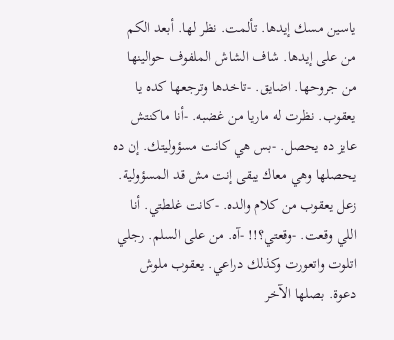ياسين مسك إيدها. تألمت. نظر لها. أبعد الكم من على إيدها. شاف الشاش الملفوف حوالينها من جروحها. اضايق. -تاخدها وترجعها كده يا يعقوب. نظرت له ماريا من غضبه. -أنا ماكنتش عايز ده يحصل. -بس هي كانت مسؤوليتك. إن ده يحصلها وهي معاك يبقى إنت مش قد المسؤولية. زعل يعقوب من كلام والده. -كانت غلطتي. أنا اللي وقعت. -وقعتي؟!! -آه. من على السلم. رجلي اتلوت واتعورت وكذلك دراعي. يعقوب ملوش دعوة. بصلها الآخر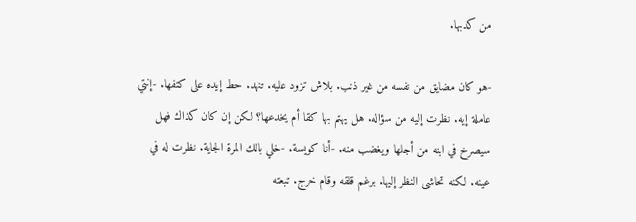من كدبها.

-هو كان مضايق من نفسه من غير ذنب. بلاش تزود عليه. تنهد. حط إيده على كتفها. -إنتي عاملة إيه. نظرت إليه من سؤاله. هل يهتم بها كقا أم يخدعها؟ لكن إن كان كذاك فهل سيصرخ في ابنه من أجلها ويغضب منه. -أنا كويسة. -خلي بالك المرة الجاية. نظرت له في عينه. لكنه تحاشى النظر إليها. برغم قلقه وقام خرج. تبعته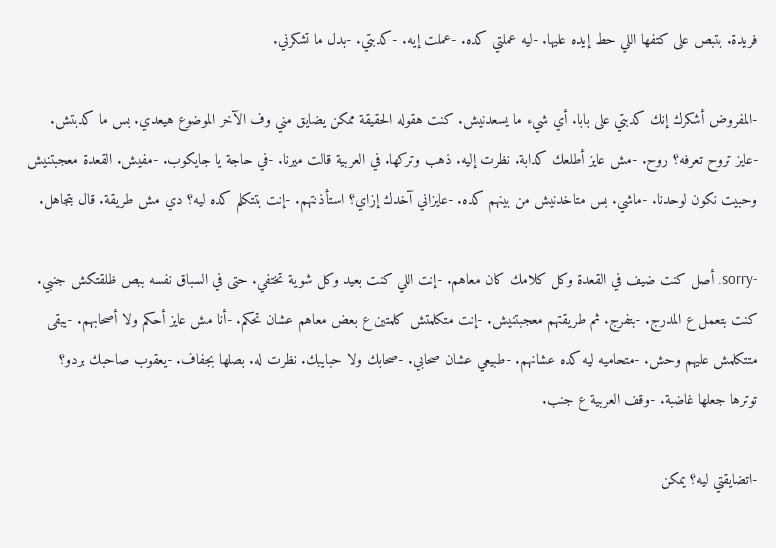فريدة. بتبص على كتفها اللي حط إيده عليها. -ليه عملتي كده. -عملت إيه. -كدبتي. -بدل ما تشكرني.

-المفروض أشكرك إنك كدبتي على بابا. أي شيء ما يسعدنيش. كنت هقوله الحقيقة ممكن يضايق مني وف الآخر الموضوع هيعدي. بس ما كدبتش. -عايز تروح تعرفه؟ روح. -مش عايز أطلعك كدابة. نظرت إليه. ذهب وتركها. في العربية قالت ميرنا. -في حاجة يا جايكوب. -مفيش. القعدة معجبتنيش وحبيت نكون لوحدنا. -ماشي. بس متاخدنيش من بينهم كده. -عايزاني آخدك إزاي؟ استأذنتهم. -إنت بتتكلم كده ليه؟ دي مش طريقة. قال بتجاهل.

-sorry. أصل كنت ضيف في القعدة وكل كلامك كان معاهم. -إنت اللي كنت بعيد وكل شوية تختفي. حتى في السباق نفسه ببص ظلقتكش جنبي. كنت بتعمل ع المدرج. -بتفرج. ثم طريقتهم معجبتنيش. -إنت متكلمتش كلمتين ع بعض معاهم عشان تحكم. -أنا مش عايز أحكم ولا أصحابهم. -يبقى متتكلمش عليهم وحش. -متحاميه ليه كده عشانهم. -طبيعي عشان صحابي. -صحابك ولا حبايبك. نظرت له. بصلها بجفاف. -يعقوب صاحبك بردو؟ توترها جعلها غاضبة. -وقف العربية ع جنب.

-اتضايقتي ليه؟ يمكن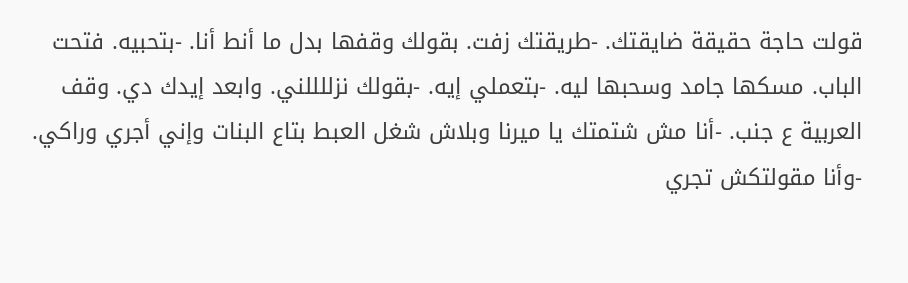قولت حاجة حقيقة ضايقتك. -طريقتك زفت. بقولك وقفها بدل ما أنط أنا. -بتحبيه. فتحت الباب. مسكها جامد وسحبها ليه. -بتعملي إيه. -بقولك نزللللني. وابعد إيدك دي. وقف العربية ع جنب. -أنا مش شتمتك يا ميرنا وبلاش شغل العبط بتاع البنات وإني أجري وراكي. -وأنا مقولتكش تجري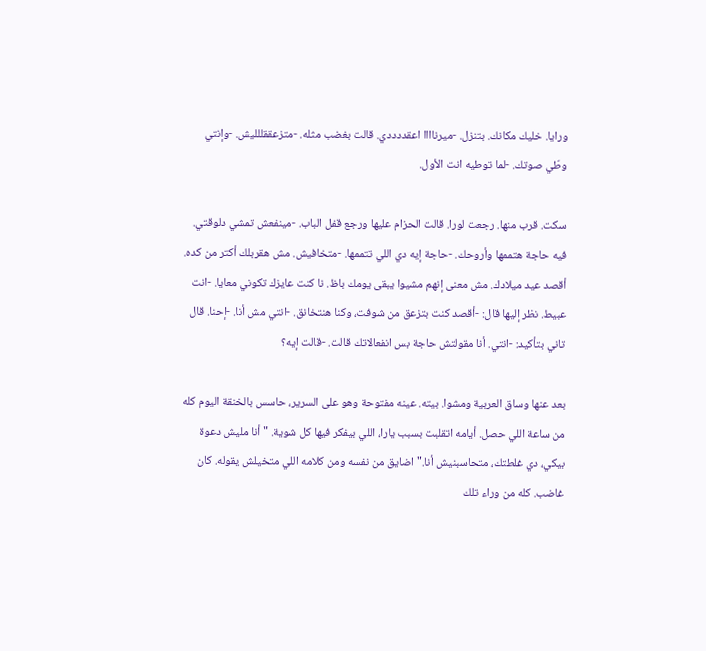ورايا. خليك مكانك. بتنزل. -ميرناااا اعقددددي. قالت بغضب مثله. -متزعققللليش. -وإنتي وطّي صوتك. -لما توطيه انت الأول.

سكت. قرب منها. رجعت لورا. قالت الحزام عليها ورجع قفل الباب. -مينفعش تمشي دلوقتي. فيه حاجة هتممها وأروحك. -حاجة إيه دي اللي تتممها. -متخافيش. مش هقربلك أكتر من كده. أقصد عيد ميلادك. مش معنى إنهم مشيوا يبقى يومك باظ. نا كنت عايزك تكوني معايا. -انت عبيط. نظر إليها قال: -أقصد كنت بتزعق من شوفت، وكنا هنتخانق. -انتي مش أنا. -إحنا. قال تاني بتأكيد: -انتي. أنا مقولتش حاجة بس انفعالاتك قالت. -قالت إيه؟

بعد عنها وساق العربية ومشوا. بيته. عينه مفتوحة وهو على السرير، حاسس بالخنقة اليوم كله من ساعة اللي حصل. أيامه اتقلبت بسبب يارا، اللي بيفكر فيها كل شوية. "أنا مليش دعوة بيكي، دي غلطتك، متحاسبنيش أنا." اضايق من نفسه ومن كلامه اللي متخيلش يقوله. كان غاضب. كله من وراء تلك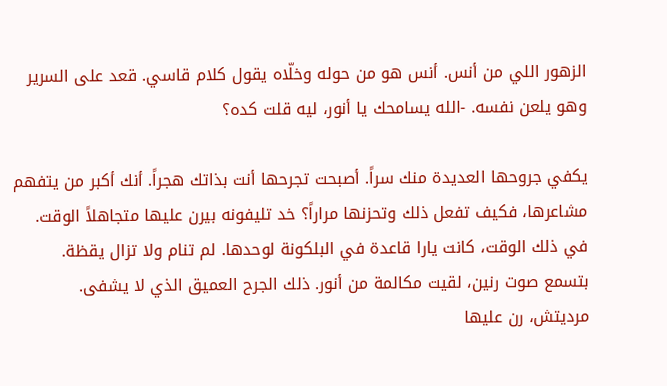الزهور اللي من أنس. أنس هو من حوله وخلّاه يقول كلام قاسي. قعد على السرير وهو يلعن نفسه. -الله يسامحك يا أنور، ليه قلت كده؟

يكفي جروحها العديدة منك سراً. أصبحت تجرحها أنت بذاتك هجراً. أنك أكبر من يتفهم مشاعرها، فكيف تفعل ذلك وتحزنها مراراً؟ خد تليفونه بيرن عليها متجاهلاً الوقت. في ذلك الوقت، كانت يارا قاعدة في البلكونة لوحدها. لم تنام ولا تزال يقظة. بتسمع صوت رنين، لقيت مكالمة من أنور. ذلك الجرح العميق الذي لا يشفى. مرديتش، رن عليها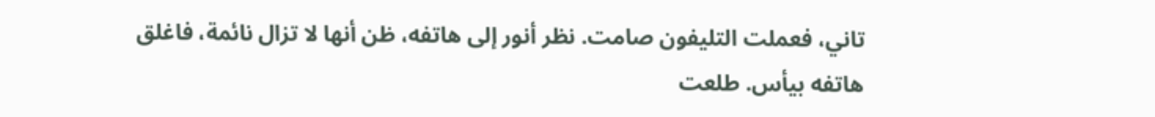تاني، فعملت التليفون صامت. نظر أنور إلى هاتفه، ظن أنها لا تزال نائمة، فاغلق هاتفه بيأس. طلعت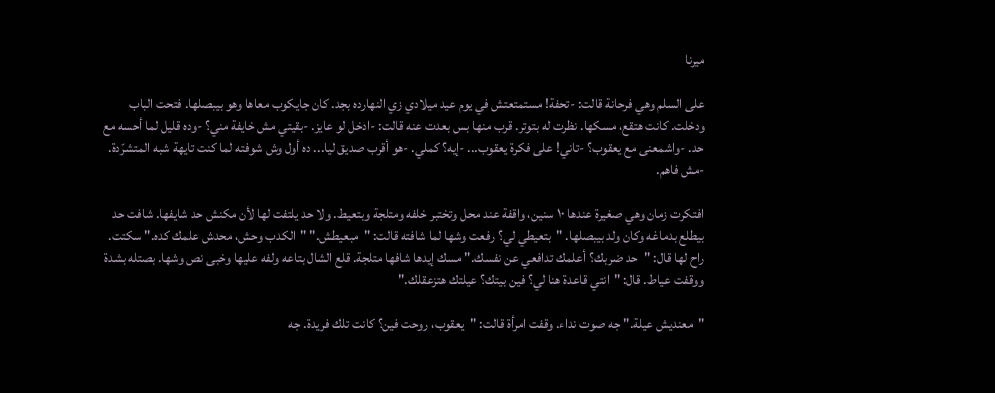ميرنا

على السلم وهي فرحانة قالت: -تحفة! مستمتعتش في يوم عيد ميلادي زي النهارده بجد. كان جايكوب معاها وهو بيبصلها. فتحت الباب ودخلت. كانت هتقع، مسكها. نظرت له بتوتر. قرب منها بس بعدت عنه قالت: -ادخل لو عايز. -بقيتي مش خايفة مني؟ -وده قليل لما أحسه مع حد. -واشمعنى مع يعقوب؟ -تاني! على فكرة يعقوب... -إيه؟ كملي. -هو أقرب صديق ليا... ده أول وش شوفته لما كنت تايهة شبه المتشرّدة. -مش فاهم.

افتكرت زمان وهي صغيرة عندها ١٠ سنين، واقفة عند محل وتختبر خلفه ومتلجة وبتعيط. ولا حد يلتفت لها لأن مكنش حد شايفها. شافت حد بيطلع بدماغه وكان ولد بيبصلها. "بتعيطي لي؟ رفعت وشها لما شافته قالت: "مبعيطش." "الكدب وحش، محدش علمك كده." سكتت. راح لها قال: "حد ضربك؟ أعلمك تدافعي عن نفسك." مسك إيدها شافها متلجة. قلع الشال بتاعه ولفه عليها وخبى نص وشها. بصتله بشدة ووقفت عياط. قال: "انتي قاعدة هنا لي؟ فين بيتك؟ عيلتك هتزعقلك."

"معنديش عيلة." جه صوت نداء. وقفت امرأة قالت: "يعقوب، روحت فين؟ كانت تلك فريدة. جه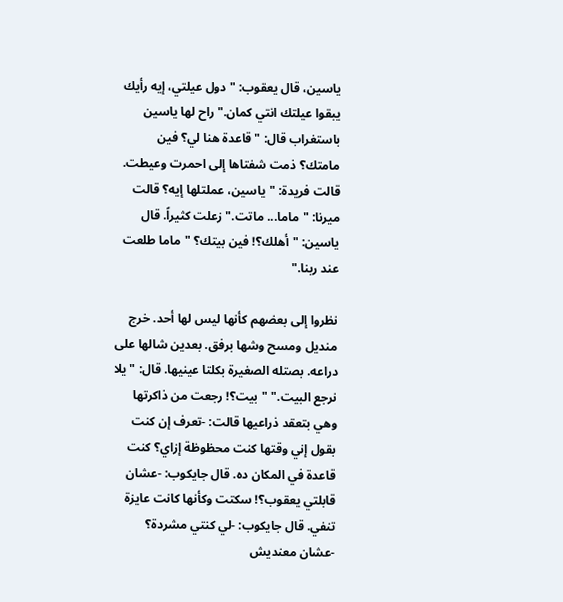ياسين، قال يعقوب: "دول عيلتي، إيه رأيك يبقوا عيلتك انتي كمان." راح لها ياسين باستغراب قال: "قاعدة هنا لي؟ فين مامتك؟ ذمت شفتاها إلى احمرت وعيطت. قالت فريدة: "ياسين، عملتلها إيه؟ قالت ميرنا: "ماما... ماتت." زعلت كثيراً. قال ياسين: "أهلك؟! فين بيتك؟ "ماما طلعت عند ربنا."

نظروا إلى بعضهم كأنها ليس لها أحد. خرج منديل ومسح وشها برفق. بعدين شالها على دراعه. بصتله الصغيرة بكلتا عينيها. قال: "يلا نرجع البيت." "بيت؟! رجعت من ذاكرتها وهي بتعقد ذراعيها قالت: -تعرف إن كنت بقول إني وقتها كنت محظوظة إزاي؟ كنت قاعدة في المكان ده. قال جايكوب: -عشان قابلتي يعقوب؟! سكتت وكأنها كانت عايزة تنفي. قال جايكوب: -لي كنتي مشردة؟ -عشان معنديش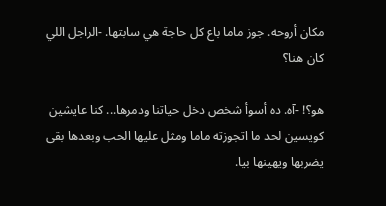مكان أروحه. جوز ماما باع كل حاجة هي سابتها. -الراجل اللي كان هنا؟

هو؟! -آه. ده أسوأ شخص دخل حياتنا ودمرها... كنا عايشين كويسين لحد ما اتجوزته ماما ومثل عليها الحب وبعدها بقى يضربها ويهينها بيا.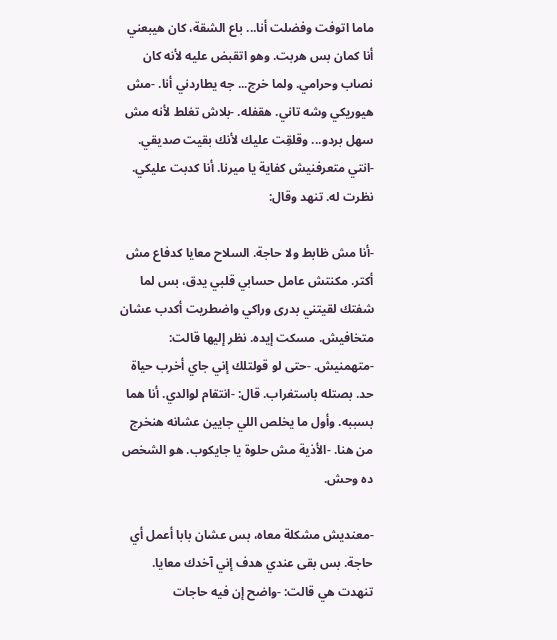ماما اتوفت وفضلت أنا... باع الشقة، كان هيبعني أنا كمان بس هربت. وهو اتقبض عليه لأنه كان نصاب وحرامي. ولما خرج... جه يطاردني أنا. -مش هيوريكي وشه تاني. هقفله. -بلاش تغلط لأنه مش سهل بردو... وقلقِت عليك لأنك بقيت صديقي. -انتي متعرفنيش كفاية يا ميرنا. أنا كدبت عليكي. نظرت له. تنهد وقال:

-أنا مش ظابط ولا حاجة. السلاح معايا كدفاع مش أكتر. مكنتش عامل حسابي قلبي يدق، بس لما شفتك لقيتني بدرى وراكي واضطريت أكدب عشان متخافيش. مسكت إيده. نظر إليها قالت: -متهمنيش. -حتى لو قولتلك إني جاي أخرب حياة حد. بصتله باستغراب. قال: -انتقام لوالدي. أنا هما بسببه. وأول ما يخلص اللي جايين عشانه هنخرج من هنا. -الأذية مش حلوة يا جايكوب. هو الشخص ده وحش.

-معنديش مشكلة معاه، بس عشان بابا أعمل أي حاجة. بس بقى عندي هدف إني آخدك معايا. تنهدت هي قالت: -واضح إن فيه حاجات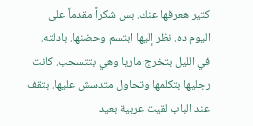كتير هعرفها عنك. بس شكراً مقدماً على اليوم ده. نظر إليها ابتسم وحضنها. بادلته. في الليل بتخرج ماريا وهي بتتسحب. كانت رجليها بتكلمها وتحاول متدسش عليها. بتقف عند الباب لقيت عربية بعيد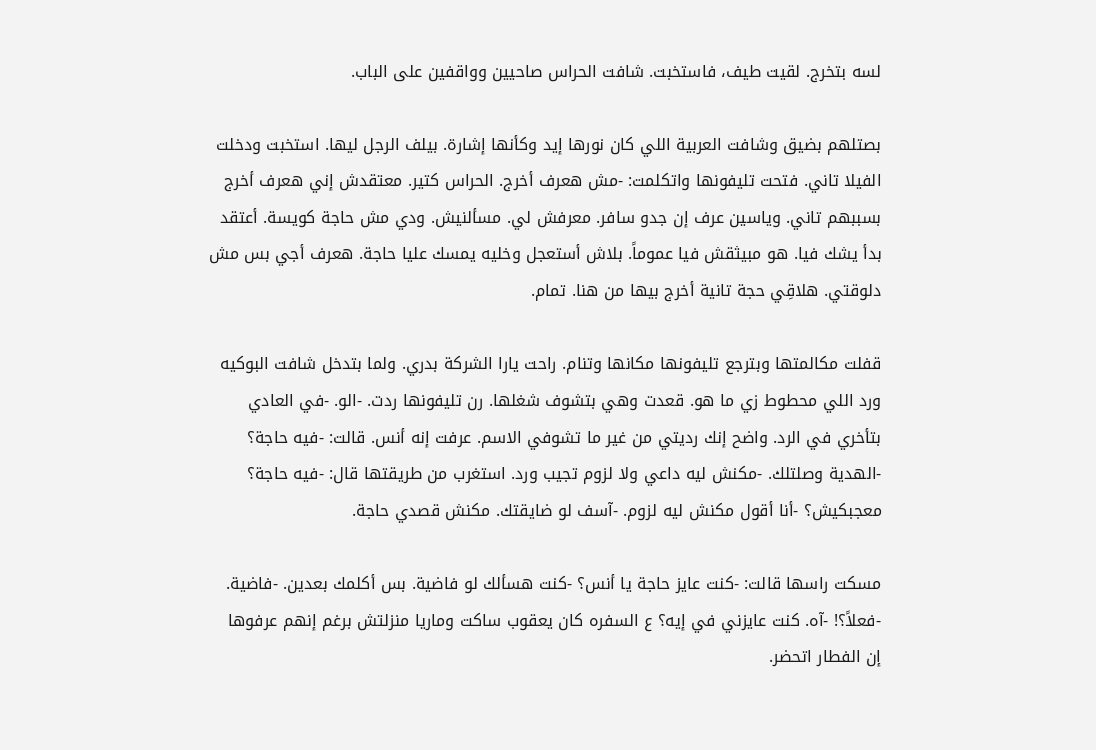لسه بتخرج. لقيت طيف، فاستخبت. شافت الحراس صاحيين وواقفين على الباب.

بصتلهم بضيق وشافت العربية اللي كان نورها إيد وكأنها إشارة. بيلف الرجل ليها. استخبت ودخلت الفيلا تاني. فتحت تليفونها واتكلمت: -مش هعرف أخرج. الحراس كتير. معتقدش إني هعرف أخرج بسببهم تاني. وياسين عرف إن جدو سافر. معرفش لي. مسألنيش. ودي مش حاجة كويسة. أعتقد بدأ يشك فيا. هو مبيثقش فيا عموماً. بلاش أستعجل وخليه يمسك عليا حاجة. هعرف أجي بس مش دلوقتي. هلاقِي حجة تانية أخرج بيها من هنا. تمام.

قفلت مكالمتها وبترجع تليفونها مكانها وتنام. راحت يارا الشركة بدري. ولما بتدخل شافت البوكيه ورد اللي محطوط زي ما هو. قعدت وهي بتشوف شغلها. رن تليفونها ردت. -الو. -في العادي بتأخري في الرد. واضح إنك رديتي من غير ما تشوفي الاسم. عرفت إنه أنس. قالت: -فيه حاجة؟ -الهدية وصلتلك. -مكنش ليه داعي ولا لزوم تجيب ورد. استغرب من طريقتها قال: -فيه حاجة؟ معجبكيش؟ -أنا أقول مكنش ليه لزوم. -آسف لو ضايقتك. مكنش قصدي حاجة.

مسكت راسها قالت: -كنت عايز حاجة يا أنس؟ -كنت هسألك لو فاضية. بس أكلمك بعدين. -فاضية. -فعلاً؟! -آه. كنت عايزني في إيه؟ ع السفره كان يعقوب ساكت وماريا منزلتش برغم إنهم عرفوها إن الفطار اتحضر.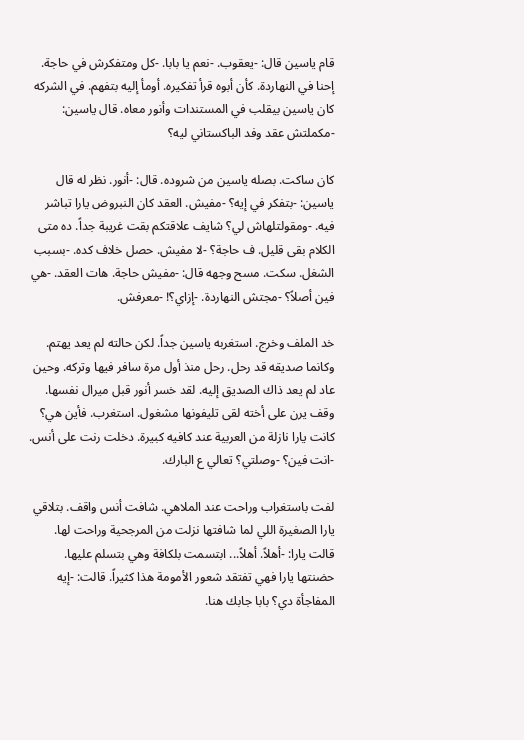قام ياسين قال: -يعقوب. -نعم يا بابا. -كل ومتفكرش في حاجة. إحنا في النهاردة. كأن أبوه قرأ تفكيره. أومأ إليه بتفهم. في الشركه كان ياسين بيقلب في المستندات وأنور معاه. قال ياسين: -مكملتش عقد وفد الباكستاني ليه؟

كان ساكت. بصله ياسين من شروده. قال: -أنور. نظر له قال ياسين: -بتفكر في إيه؟ -مفيش. العقد كان النبروض يارا تباشر فيه. -ومقولتلهاش لي؟ شايف علاقتكم بقت غريبة جداً. ده متى الكلام بقى قليل. ف حاجة؟ -لا مفيش. حصل خلاف كده. -بسبب الشغل. سكت. مسح وجهه قال: -مفيش حاجة. هات العقد. -هي فين أصلاً؟ -مجتش النهاردة. -إزاي؟! -معرفش.

خد الملف وخرج. استغربه ياسين جداً. لكن حالته لم يعد يهتم. وكانما صديقه قد رحل. رحل منذ أول مرة سافر فيها وتركه. وحين عاد لم يعد ذاك الصديق إليه. لقد خسر أنور قبل ميرال نفسها. وقف يرن على أخته لقى تليفونها مشغول. استغرب. فأين هي؟ كانت يارا نازلة من العربية عند كافيه كبيرة. دخلت رنت على أنس. -انت فين؟ -وصلتي؟ تعالي ع البارك.

لفت باستغراب وراحت عند الملاهي. شافت أنس واقف. بتلاقي يارا الصغيرة اللي لما شافتها نزلت من المرجحية وراحت لها. قالت يارا: -أهلاً. أهلاً... ابتسمت بلكافة وهي بتسلم عليها. حضنتها يارا فهي تفتقد شعور الأمومة هذا كثيراً. قالت: -إيه المفاجأة دي؟ بابا جابك هنا.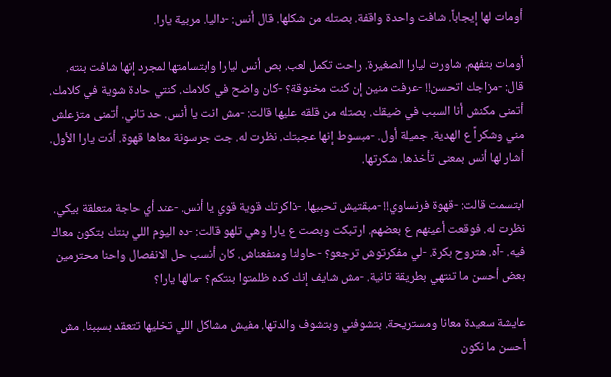أومات لها إيجاباً. شافت واحدة واقفة. بصتله من شكلها. قال أنس: -داليا. مربية يارا.

أومات بتفهم. شاورت ليارا الصغيرة. راحت تكمل لعب. بص أنس ليارا وابتسامتها لمجرد إنها شافت بنته. قال: -مزاجك اتحسن!! -عرفت منين إن كنت مخنوقة؟ -كان واضح في كلامك. كنتي حادة شوية في كلامك. أتمنى مكنش أنا السبب في ضيقك. بصتله من قلقه عليها قالت: -مش انت يا أنس. حد تاني. أتمنى متزعلش مني وشكراً ع الهدية. جميلة أول. -مبسوط إنها عجبتك. نظرت له. جت جرسونة معاها قهوة. أدّت يارا الأول. أشار لها أنس بمعنى تأخذها. شكرتها.

ابتسمت قالت: -قهوة فرنساوي!! -مبقتيش تحبيها. -ذاكرتك قوية قوي يا أنس. -عند أي حاجة متعلقة بيكي. نظرت له. فوقعت أعينهم ع بعضهم. ارتبكت وبصت ع يارا وهي تلهو قالت: -ده اليوم اللي بنتك بتكون معاك فيه. -آه. هتروح بكرة. -لي مفكرتوش ترجعو؟ -حاولنا ومنفعناش. كان أنسب حل الانفصال واحنا محترمين بعض أحسن ما تنتهي بطريقة تانية. -مش شايف إنك كده ظلمتوا بنتكم؟ -مالها يارا؟

عايشة سعيدة معانا ومستريحة. بتشوفني وبتشوف والدتها. مفيش مشاكل اللي تخليها تتعقد بسببنا. مش أحسن ما نكون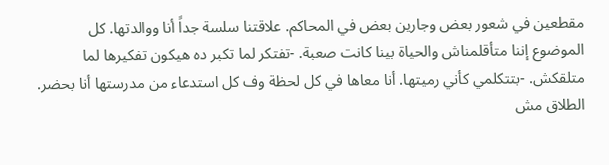مقطعين في شعور بعض وجارين بعض في المحاكم. علاقتنا سلسة جداً أنا ووالدتها. كل الموضوع إننا متأقلمناش والحياة بينا كانت صعبة. -تفتكر لما تكبر ده هيكون تفكيرها لما متلقكش. -بتتكلمي كأني رميتها. أنا معاها في كل لحظة وف كل استدعاء من مدرستها أنا بحضر. الطلاق مش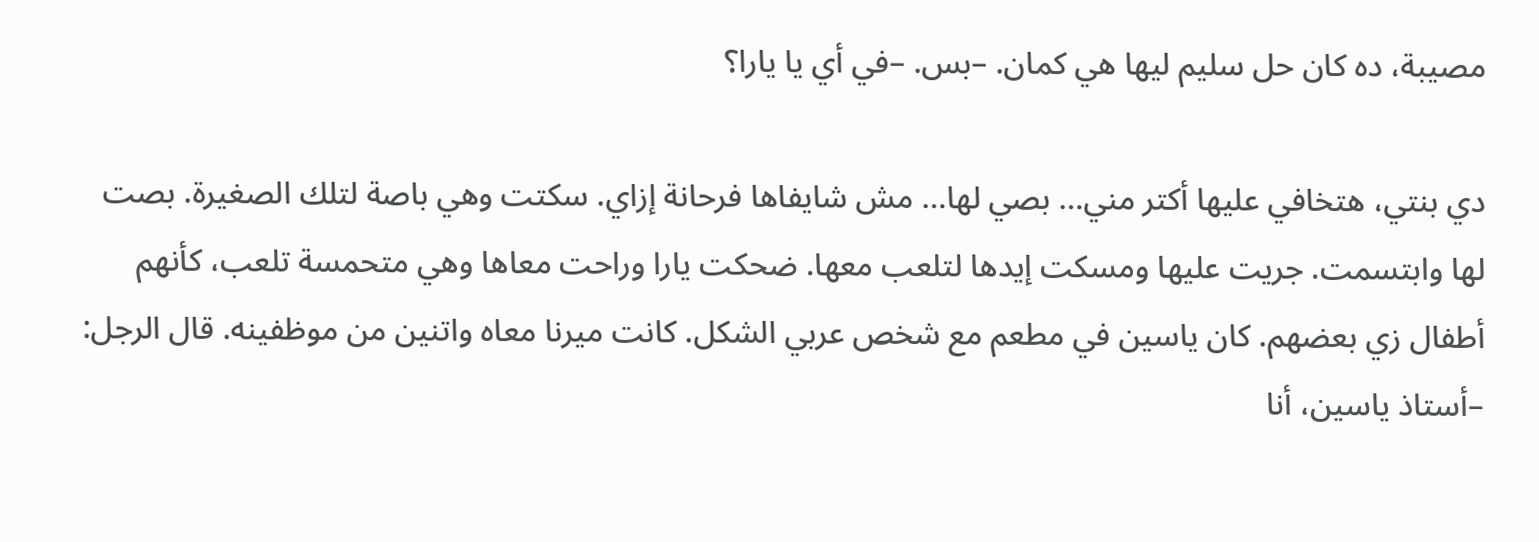مصيبة، ده كان حل سليم ليها هي كمان. –بس. –في أي يا يارا؟

دي بنتي، هتخافي عليها أكتر مني… بصي لها… مش شايفاها فرحانة إزاي. سكتت وهي باصة لتلك الصغيرة. بصت لها وابتسمت. جريت عليها ومسكت إيدها لتلعب معها. ضحكت يارا وراحت معاها وهي متحمسة تلعب، كأنهم أطفال زي بعضهم. كان ياسين في مطعم مع شخص عربي الشكل. كانت ميرنا معاه واتنين من موظفينه. قال الرجل: –أستاذ ياسين، أنا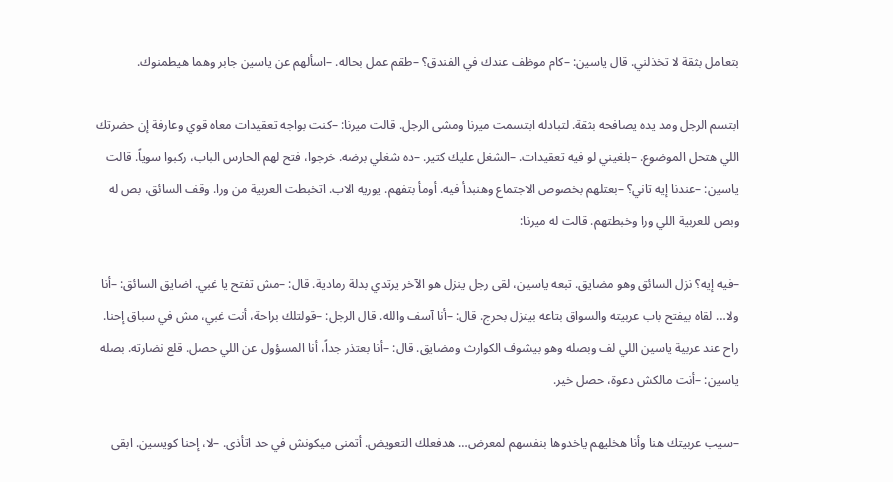بتعامل بثقة لا تخذلني. قال ياسين: –كام موظف عندك في الفندق؟ –طقم عمل بحاله. –اسألهم عن ياسين جابر وهما هيطمنوك.

ابتسم الرجل ومد يده يصافحه بثقة. لتبادله ابتسمت ميرنا ومشى الرجل. قالت ميرنا: –كنت بواجه تعقيدات معاه قوي وعارفة إن حضرتك اللي هتحل الموضوع. –بلغيني لو فيه تعقيدات. –الشغل عليك كتير. –ده شغلي برضه. خرجوا، فتح لهم الحارس الباب، ركبوا سوياً. قالت ياسين: –عندنا إيه تاني؟ –بعتلهم بخصوص الاجتماع وهنبدأ فيه. أومأ بتفهم. يوريه الاب. اتخبطت العربية من ورا. وقف السائق، بص له وبص للعربية اللي ورا وخبطتهم. قالت له ميرنا:

–فيه إيه؟ نزل السائق وهو مضايق. تبعه ياسين، لقى رجل ينزل هو الآخر يرتدي بدلة رمادية. قال: –مش تفتح يا غبي. اضايق السائق: –أنا ولا… لقاه بيفتح باب عربيته والسواق بتاعه بينزل بحرج. قال: –أنا آسف والله. قال الرجل: –قولتلك براحة، أنت غبي، مش في سباق إحنا. راح عند عربية ياسين اللي لف وبصله وهو بيشوف الكوارث ومضايق. قال: –أنا بعتذر جداً، أنا المسؤول عن اللي حصل. قلع نضارته. بصله ياسين: –أنت مالكش دعوة، حصل خير.

–سيب عربيتك هنا وأنا هخليهم ياخدوها بنفسهم لمعرض… هدفعلك التعويض. أتمنى ميكونش في حد اتأذى. –لا، إحنا كويسين. ابقى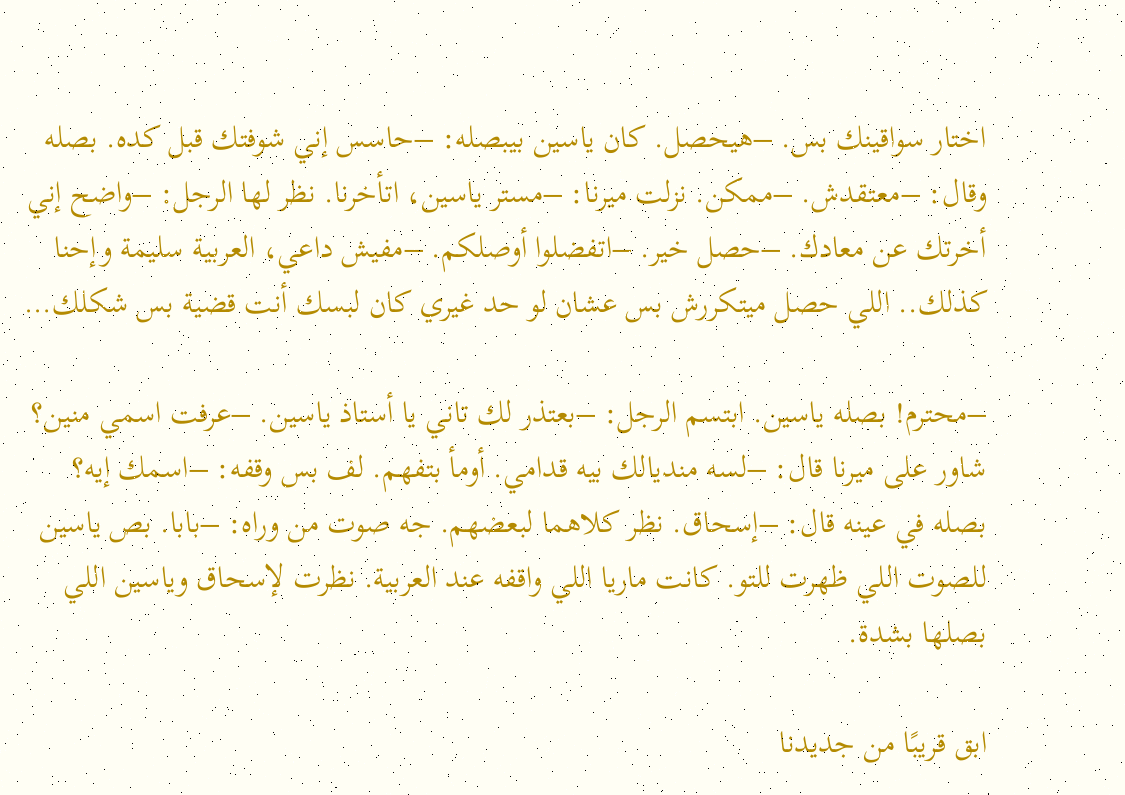اختار سواقينك بس. –هيحصل. كان ياسين بيبصله: –حاسس إني شوفتك قبل كده. بصله وقال: –معتقدش. –ممكن. نزلت ميرنا: –مستر ياسين، اتأخرنا. نظر لها الرجل: –واضح إني أخرتك عن معادك. –حصل خير. –اتفضلوا أوصلكم. –مفيش داعي، العربية سليمة وإحنا كذلك.. اللي حصل ميتكررش بس عشان لو حد غيري كان لبسك أنت قضية بس شكلك…

–محترم! بصله ياسين. ابتسم الرجل: –بعتذر لك تاني يا أستاذ ياسين. –عرفت اسمي منين؟ شاور على ميرنا قال: –لسه منديالك بيه قدامي. أومأ بتفهم. لف بس وقفه: –اسمك إيه؟ بصله في عينه قال: –إسحاق. نظر كلاهما لبعضهم. جه صوت من وراه: –بابا. بص ياسين للصوت اللي ظهرت للتو. كانت ماريا اللي واقفه عند العربية. نظرت لإسحاق وياسين اللي بصلها بشدة.

ابق قريبًا من جديدنا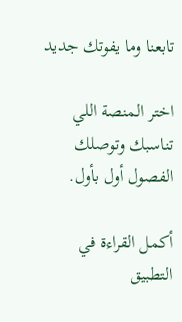تابعنا وما يفوتك جديد

اختر المنصة اللي تناسبك وتوصلك الفصول أول بأول.

أكمل القراءة في التطبيق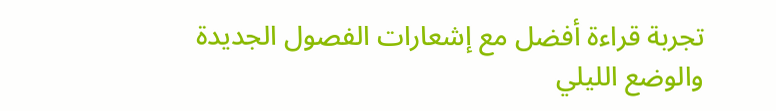تجربة قراءة أفضل مع إشعارات الفصول الجديدة والوضع الليلي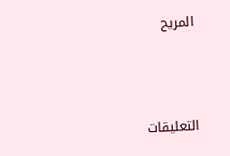المريح



التعليقات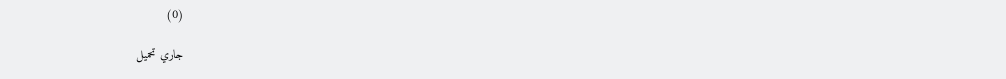(0)

جاري تحميل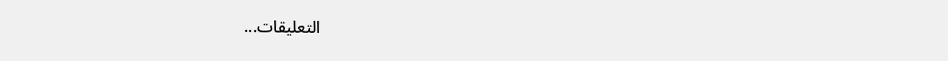التعليقات...